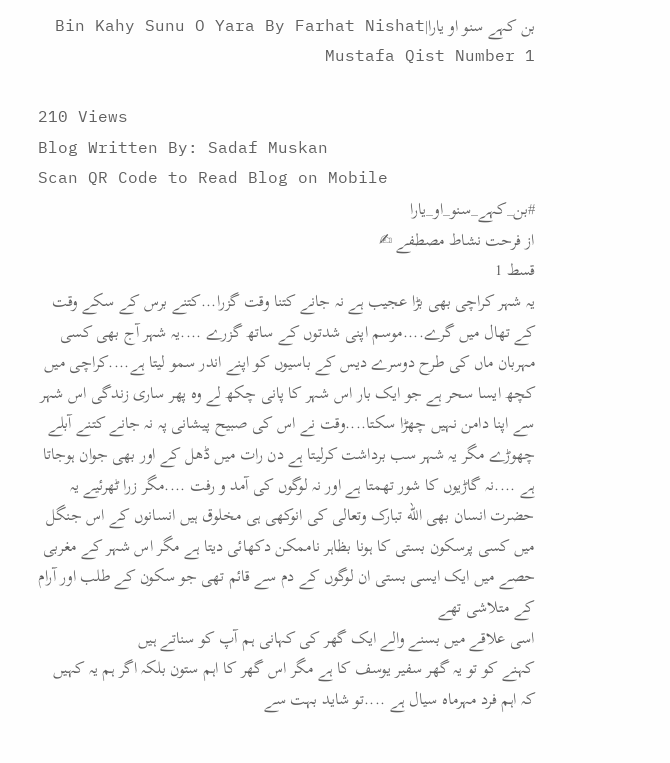بن کہے سنو او یارا|Bin Kahy Sunu O Yara By Farhat Nishat Mustafa Qist Number 1

210 Views
Blog Written By: Sadaf Muskan
Scan QR Code to Read Blog on Mobile
#بن_کہے_سنو_او_یارا
از فرحت نشاط مصطفے ✍
قسط 1
یہ شہر کراچی بھی بڑا عجیب ہے نہ جانے کتنا وقت گزرا...کتنے برس کے سکے وقت کے تھال میں گرے....موسم اپنی شدتوں کے ساتھ گزرے ....یہ شہر آج بھی کسی مہربان ماں کی طرح دوسرے دیس کے باسیوں کو اپنے اندر سمو لیتا ہے....کراچی میں کچھ ایسا سحر ہے جو ایک بار اس شہر کا پانی چکھ لے وہ پھر ساری زندگی اس شہر سے اپنا دامن نہیں چھڑا سکتا....وقت نے اس کی صبیح پیشانی پہ نہ جانے کتنے آبلے چھوڑے مگر یہ شہر سب برداشت کرلیتا ہے دن رات میں ڈھل کے اور بھی جوان ہوجاتا ہے ....نہ گاڑیوں کا شور تھمتا ہے اور نہ لوگوں کی آمد و رفت ....مگر زرا ٹھرئیے یہ حضرت انسان بھی اللّه تبارک وتعالی کی انوکھی ہی مخلوق ہیں انسانوں کے اس جنگل میں کسی پرسکون بستی کا ہونا بظاہر ناممکن دکھائی دیتا ہے مگر اس شہر کے مغربی حصے میں ایک ایسی بستی ان لوگوں کے دم سے قائم تھی جو سکون کے طلب اور آرام کے متلاشی تھے
اسی علاقے میں بسنے والے ایک گھر کی کہانی ہم آپ کو سناتے ہیں
کہنے کو تو یہ گھر سفیر یوسف کا ہے مگر اس گھر کا اہم ستون بلکہ اگر ہم یہ کہیں کہ اہم فرد مہرماہ سیال ہے ....تو شاید بہت سے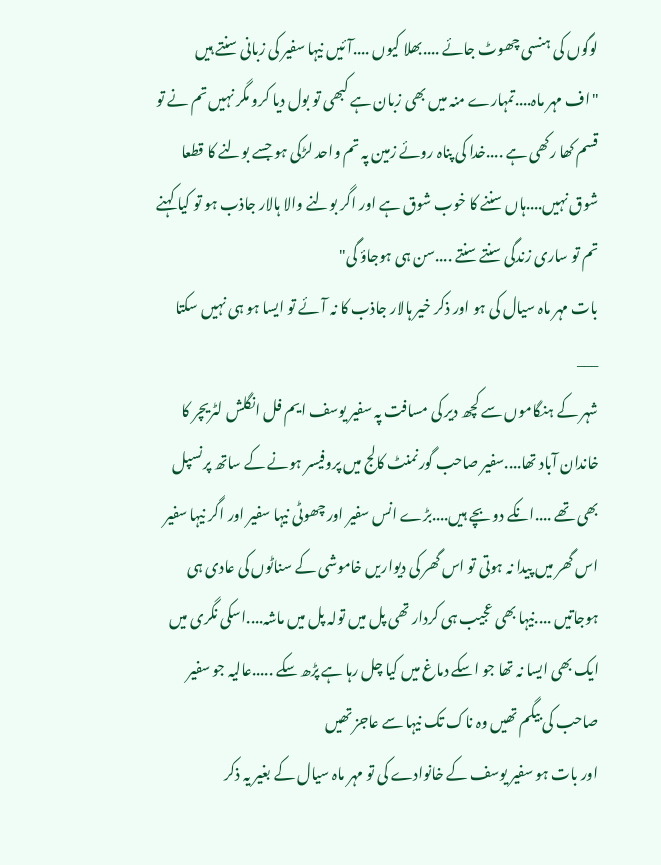لوگوں کی ہنسی چھوٹ جائے ....بھلا کیوں ....آئیں نیہا سفیر کی زبانی سنتے ہیں
"اف مہر ماہ....تمہارے منہ میں بھی زبان ہے کبھی تو بول دیا کرو مگر نہیں تم نے تو قسم کھا رکھی ہے ....خدا کی پناہ روئے زمین پہ تم واحد لڑکی ہو جسے بولنے کا قطعا شوق نہیں....ہاں سننے کا خوب شوق ہے اور اگر بولنے والا ہالار جاذب ہو تو کیا کہنے تم تو ساری زندگی سنتے سنتے ....سن ہی ہوجاؤ گی"
بات مہر ماہ سیال کی ہو اور ذکر خیر ہالار جاذب کا نہ آئے تو ایسا ہو ہی نہیں سکتا
___
شہر کے ہنگاموں سے کچھ دیر کی مسافت پہ سفیر یوسف ایم فل انگلش لٹریچر کا خاندان آباد تھا....سفیر صاحب گورنمنٹ کالج میں پروفیسر ہونے کے ساتھ پرنسپل بھی تھے ....انکے دو بچے ہیں....بڑے انس سفیر اور چھوٹی نیہا سفیر اور اگر نیہا سفیر اس گھر میں پیدا نہ ہوتی تو اس گھر کی دیواریں خاموشی کے سناٹوں کی عادی ہی ہوجاتیں ....نیہا بھی عجیب ہی کردار تھی پل میں تولہ پل میں ماشہ....اسکی نگری میں ایک بھی ایسا نہ تھا جو اسکے دماغ میں کیا چل رہا ہے پڑھ سکے .....عالیہ جو سفیر صاحب کی بیگم تھیں وہ ناک تک نیہا سے عاجز تھیں
اور بات ہو سفیر یوسف کے خانوادے کی تو مہر ماہ سیال کے بغیر یہ ذکر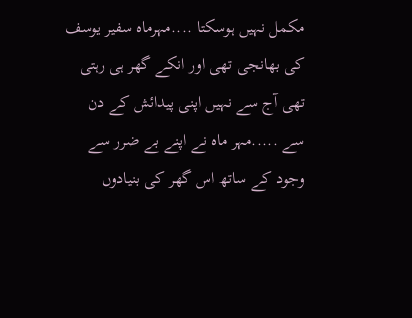مکمل نہیں ہوسکتا ....مہرماہ سفیر یوسف کی بھانجی تھی اور انکے گھر ہی رہتی تھی آج سے نہیں اپنی پیدائش کے دن سے .....مہر ماہ نے اپنے بے ضرر سے وجود کے ساتھ اس گھر کی بنیادوں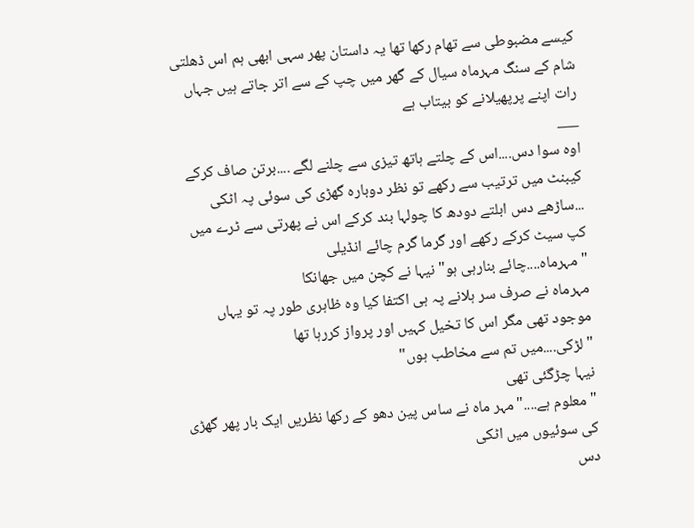کیسے مضبوطی سے تھام رکھا تھا یہ داستان پھر سہی ابھی ہم اس ڈھلتی شام کے سنگ مہرماہ سیال کے گھر میں چپ کے سے اتر جاتے ہیں جہاں رات اپنے پرپھیلانے کو بیتاب ہے
___
اوہ سوا دس....اس کے چلتے ہاتھ تیزی سے چلنے لگے ....برتن صاف کرکے کیبنٹ میں ترتیب سے رکھے تو نظر دوبارہ گھڑی کی سوئی پہ اٹکی ...ساڑھے دس ابلتے دودھ کا چولہا بند کرکے اس نے پھرتی سے ٹرے میں کپ سیٹ کرکے رکھے اور گرما گرم چائے انڈیلی
" مہرماہ....چائے بنارہی ہو" نیہا نے کچن میں جھانکا
مہرماہ نے صرف سر ہلانے پہ ہی اکتفا کیا وہ ظاہری طور پہ تو یہاں موجود تھی مگر اس کا تخیل کہیں اور پرواز کررہا تھا
"لڑکی....میں تم سے مخاطب ہوں"
نیہا چڑگئی تھی
" معلوم ہے...."مہر ماہ نے ساس پین دھو کے رکھا نظریں ایک بار پھر گھڑی کی سوئیوں میں اٹکی
دس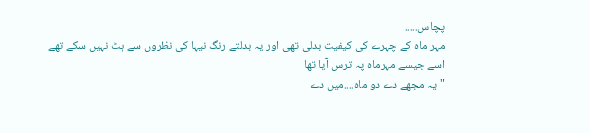پچاس.....
مہر ماہ کے چہرے کی کیفیت بدلی تھی اور یہ بدلتے رنگ نیہا کی نظروں سے ہٹ نہیں سکے تھے اسے جیسے مہرماہ پہ ترس آیا تھا
" یہ مجھے دے دو ماہ....میں دے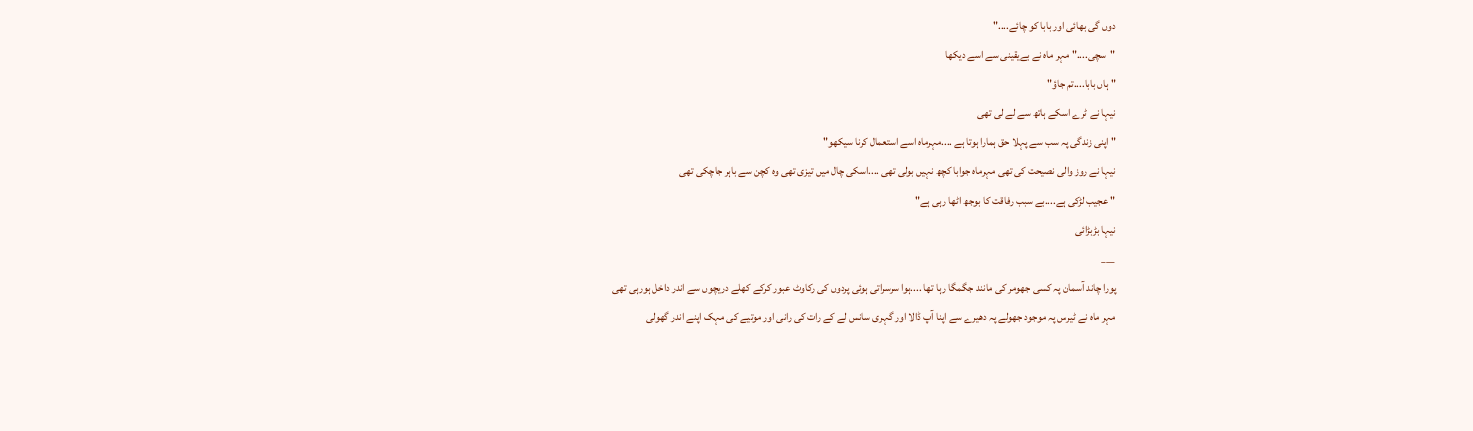دوں گی بھائی اور بابا کو چائے...."
"سچی...." مہر ماہ نے بےیقینی سے اسے دیکھا
"ہاں بابا....تم جاؤ"
نیہا نے ٹرے اسکے ہاتھ سے لے لی تھی
" اپنی زندگی پہ سب سے پہلا حق ہمارا ہوتا ہے ....مہرماہ اسے استعمال کرنا سیکھو"
نیہا نے روز والی نصیحت کی تھی مہرماہ جوابا کچھ نہیں بولی تھی ....اسکی چال میں تیزی تھی وہ کچن سے باہر جاچکی تھی
" عجیب لڑکی ہے....بے سبب رفاقت کا بوجھ اٹھا رہی ہے"
نیہا بڑبڑائی
___
پورا چاند آسمان پہ کسی جھومر کی مانند جگمگا رہا تھا ....ہوا سرسراتی ہوئی پردوں کی رکاوٹ عبور کرکے کھلے دریچوں سے اندر داخل ہورہی تھی
مہر ماہ نے ٹیرس پہ موجود جھولے پہ دھیرے سے اپنا آپ ڈالا اور گہری سانس لے کے رات کی رانی اور موتیے کی مہک اپنے اندر گھولی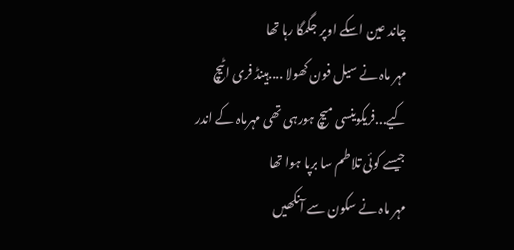چاند عین اسکے اوپر جگمگا رہا تھا
مہر ماہ نے سیل فون کھولا ....ہینڈ فری اٹیچ کیے...فریکوینسی میچ ہورہی تھی مہرماہ کے اندر جیسے کوئی تلاطم سا برپا ہوا تھا
مہر ماہ نے سکون سے آنکھیں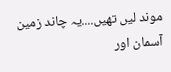موند لیں تھیں....یہ چاند زمین آسمان اور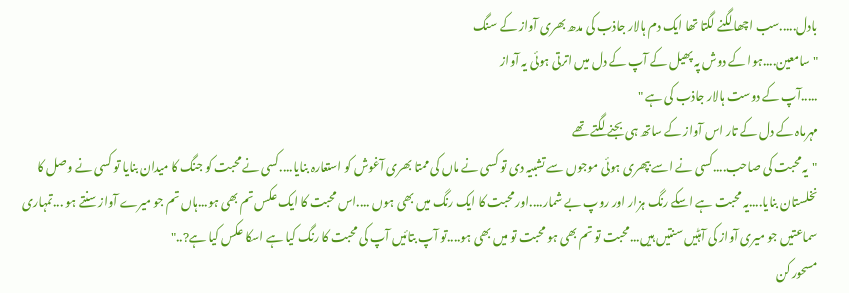بادل.....سب اچھا لگنے لگتا تھا ایک دم ہالار جاذب کی مدھ بھری آواز کے سنگ
" سامعین....ہوا کے دوش پہ پھیل کے آپ کے دل میں اترتی ہوئی یہ آواز
.....آپ کے دوست ہالار جاذب کی ہے "
مہرماہ کے دل کے تار اس آواز کے ساتھ ہی بجنے لگتے تھے
"یہ محبت کی صاحب....کسی نے اسے بپھری ہوئی موجوں سے تشبیہ دی تو کسی نے ماں کی ممتا بھری آغوش کو استعارہ بنایا....کسی نے محبت کو جنگ کا میدان بنایا تو کسی نے وصل کا نخلستان بنایا....یہ محبت ہے اسکے رنگ ہزار اور روپ بے شمار....اور محبت کا ایک رنگ میں بھی ہوں ....اس محبت کا ایک عکس تم بھی ہو...ہاں تم جو میرے آواز سنتے ہو ...تمہاری سماعتیں جو میری آواز کی آہٹیں سنتیں ہیں...محبت تو تم بھی ہو محبت تو میں بھی ہو....تو آپ بتائیں آپ کی محبت کا رنگ کیا ہے اسکا عکس کیا ہے?.."
مسحور کن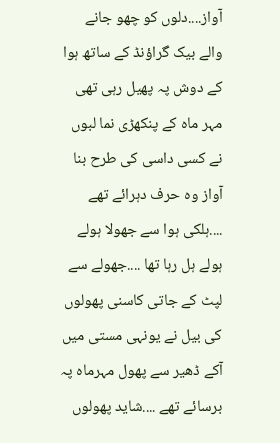آواز....دلوں کو چھو جانے والے بیک گراؤنڈ کے ساتھ ہوا کے دوش پہ پھیل رہی تھی
مہر ماہ کے پنکھڑی نما لبوں نے کسی داسی کی طرح بنا آواز وہ حرف دہرائے تھے ....ہلکی ہوا سے جھولا ہولے ہولے ہل رہا تھا ....جھولے سے لپٹ کے جاتی کاسنی پھولوں کی بیل نے یونہی مستی میں آکے ڈھیر سے پھول مہرماہ پہ برسائے تھے ....شاید پھولوں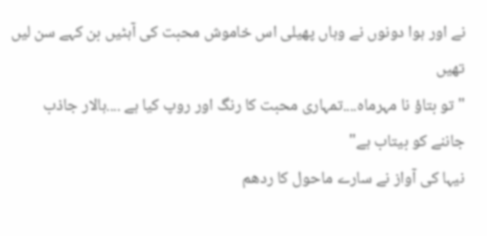نے اور ہوا دونوں نے وہاں پھیلی اس خاموش محبت کی آہٹیں بن کہے سن لیں تھیں
" تو بتاؤ نا مہرماہ....تمہاری محبت کا رنگ اور روپ کیا ہے ....ہالار جاذب جاننے کو بیتاب ہے"
نیہا کی آواز نے سارے ماحول کا ردھم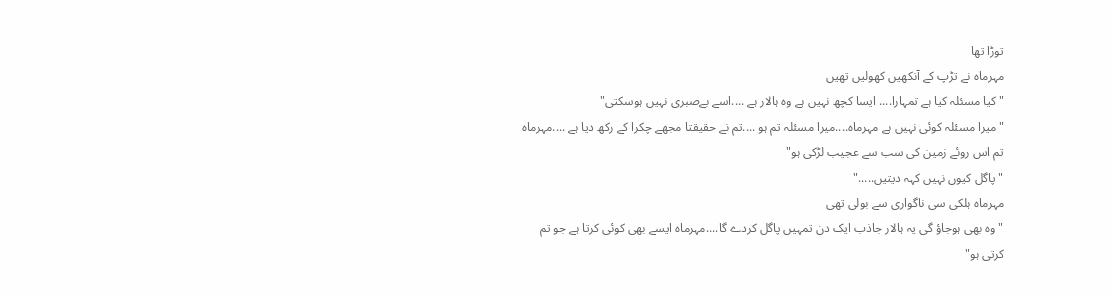توڑا تھا
مہرماہ نے تڑپ کے آنکھیں کھولیں تھیں
" کیا مسئلہ کیا ہے تمہارا.... ایسا کچھ نہیں ہے وہ ہالار ہے ....اسے بےصبری نہیں ہوسکتی"
"میرا مسئلہ کوئی نہیں ہے مہرماہ....میرا مسئلہ تم ہو ....تم نے حقیقتا مجھے چکرا کے رکھ دیا ہے ....مہرماہ تم اس روئے زمین کی سب سے عجیب لڑکی ہو"
" پاگل کیوں نہیں کہہ دیتیں....."
مہرماہ ہلکی سی ناگواری سے بولی تھی
" وہ بھی ہوجاؤ گی یہ ہالار جاذب ایک دن تمہیں پاگل کردے گا....مہرماہ ایسے بھی کوئی کرتا ہے جو تم کرتی ہو"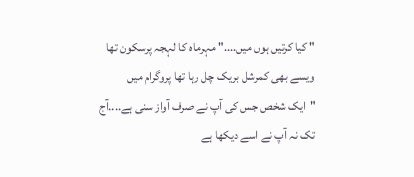" کیا کرتیں ہوں میں...." مہرماہ کا لہجہ پرسکون تھا ویسے بھی کمرشل بریک چل رہا تھا پروگرام میں
"ایک شخص جس کی آپ نے صرف آواز سنی ہے....آج تک نہ آپ نے اسے دیکھا ہے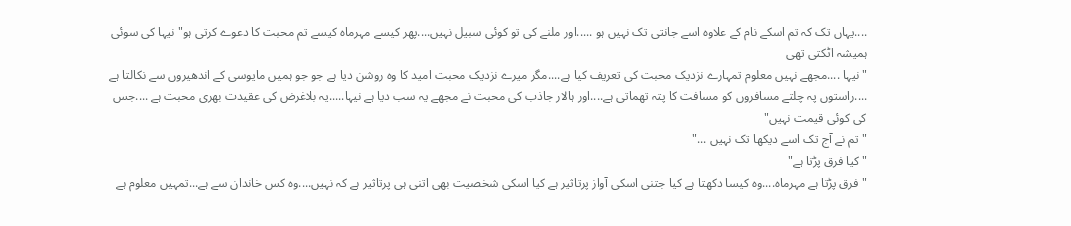....یہاں تک کہ تم اسکے نام کے علاوہ اسے جانتی تک نہیں ہو .....اور ملنے کی تو کوئی سبیل نہیں....پھر کیسے مہرماہ کیسے تم محبت کا دعوے کرتی ہو" نیہا کی سوئی ہمیشہ اٹکتی تھی
"نیہا ....مجھے نہیں معلوم تمہارے نزدیک محبت کی تعریف کیا ہے....مگر میرے نزدیک محبت امید کا وہ روشن دیا ہے جو جو ہمیں مایوسی کے اندھیروں سے نکالتا ہے ....راستوں پہ چلتے مسافروں کو مسافت کا پتہ تھماتی ہے....اور ہالار جاذب کی محبت نے مجھے یہ سب دیا ہے نیہا.....یہ بلاغرض کی عقیدت بھری محبت ہے ....جس کی کوئی قیمت نہیں"
" تم نے آج تک اسے دیکھا تک نہیں ..."
" کیا فرق پڑتا ہے"
" فرق پڑتا ہے مہرماہ....وہ کیسا دکھتا ہے کیا جتنی اسکی آواز پرتاثیر ہے کیا اسکی شخصیت بھی اتنی ہی پرتاثیر ہے کہ نہیں....وہ کس خاندان سے ہے...تمہیں معلوم ہے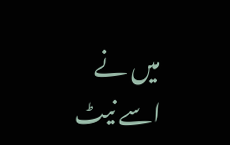میں نے اسے نیٹ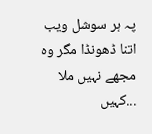پہ ہر سوشل ویب اتنا ڈھونڈا مگر وہ مجھے نہیں ملا ...کہیں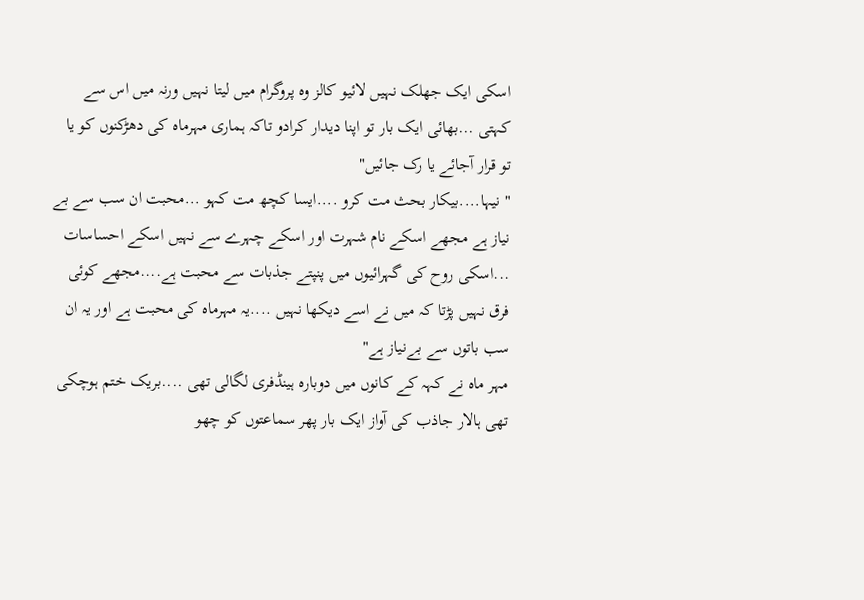اسکی ایک جھلک نہیں لائیو کالز وہ پروگرام میں لیتا نہیں ورنہ میں اس سے کہتی ...بھائی ایک بار تو اپنا دیدار کرادو تاکہ ہماری مہرماہ کی دھڑکنوں کو یا تو قرار آجائے یا رک جائیں"
" نیہا....بیکار بحث مت کرو ....ایسا کچھ مت کہو ...محبت ان سب سے بے نیاز ہے مجھے اسکے نام شہرت اور اسکے چہرے سے نہیں اسکے احساسات ...اسکی روح کی گہرائیوں میں پنپتے جذبات سے محبت ہے....مجھے کوئی فرق نہیں پڑتا کہ میں نے اسے دیکھا نہیں ....یہ مہرماہ کی محبت ہے اور یہ ان سب باتوں سے بےنیاز ہے"
مہر ماہ نے کہہ کے کانوں میں دوبارہ ہینڈفری لگالی تھی ....بریک ختم ہوچکی تھی ہالار جاذب کی آواز ایک بار پھر سماعتوں کو چھو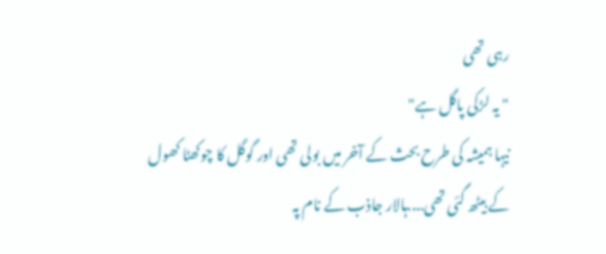رہی تھی
" یہ لڑکی پاگل ہے"
نیہا ہمیشہ کی طرح بحث کے آخر میں بولی تھی اور گوگل کا چوکھٹا کھول کے بیٹھ گئی تھی....ہالار جاذب کے نام پہ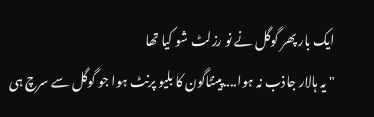ایک بار پھر گوگل نے نو رزلٹ شو کیا تھا
" یہ ہالار جاذب نہ ہوا....پینٹاگون کا بلیو پرنٹ ہوا جو گوگل سے سرچ ہی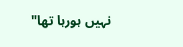نہیں ہورہا تھا"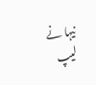نیہا نے لیپ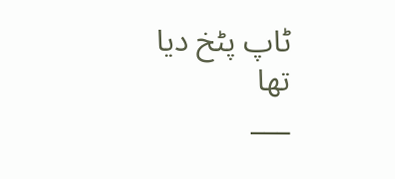ٹاپ پٹخ دیا تھا
___